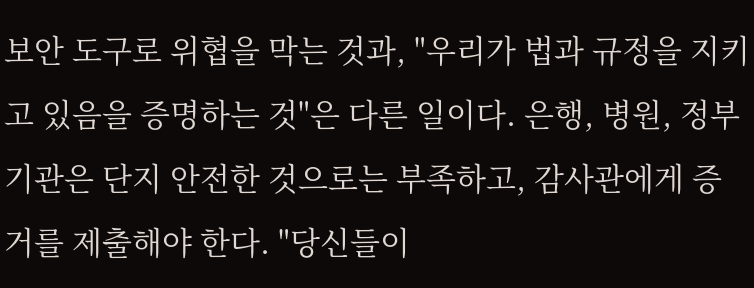보안 도구로 위협을 막는 것과, "우리가 법과 규정을 지키고 있음을 증명하는 것"은 다른 일이다. 은행, 병원, 정부 기관은 단지 안전한 것으로는 부족하고, 감사관에게 증거를 제출해야 한다. "당신들이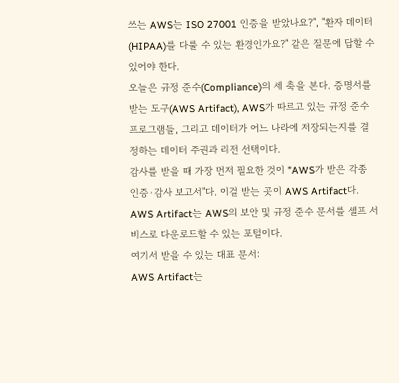쓰는 AWS는 ISO 27001 인증을 받았나요?", "환자 데이터(HIPAA)를 다룰 수 있는 환경인가요?" 같은 질문에 답할 수 있어야 한다.
오늘은 규정 준수(Compliance)의 세 축을 본다. 증명서를 받는 도구(AWS Artifact), AWS가 따르고 있는 규정 준수 프로그램들, 그리고 데이터가 어느 나라에 저장되는지를 결정하는 데이터 주권과 리전 선택이다.
감사를 받을 때 가장 먼저 필요한 것이 "AWS가 받은 각종 인증·감사 보고서"다. 이걸 받는 곳이 AWS Artifact다. AWS Artifact는 AWS의 보안 및 규정 준수 문서를 셀프 서비스로 다운로드할 수 있는 포털이다.
여기서 받을 수 있는 대표 문서:
AWS Artifact는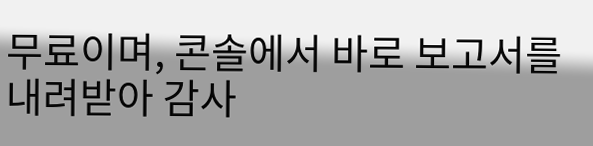무료이며, 콘솔에서 바로 보고서를 내려받아 감사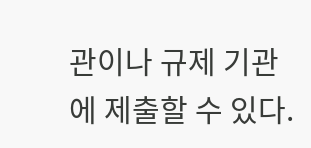관이나 규제 기관에 제출할 수 있다.